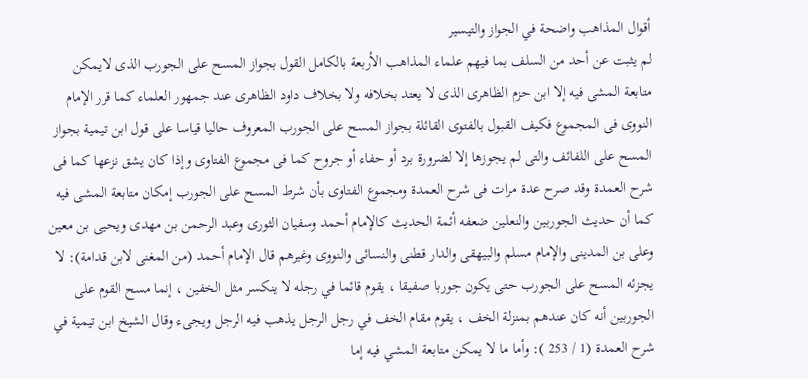أقوال المذاهب واضحة في الجواز والتيسير
لم يثبت عن أحد من السلف بما فيهم علماء المذاهب الأربعة بالكامل القول بجواز المسح على الجورب الذى لايمكن متابعة المشى فيه إلا ابن حزم الظاهرى الذى لا يعتد بخلافه ولا بخلاف داود الظاهرى عند جمهور العلماء كما قرر الإمام النووى فى المجموع فكيف القبول بالفتوى القائلة بجواز المسح على الجورب المعروف حاليا قياسا على قول ابن تيمية بجواز المسح على اللفائف والتى لم يجوزها إلا لضرورة برد أو حفاء أو جروح كما فى مجموع الفتاوى وإذا كان يشق نزعها كما فى شرح العمدة وقد صرح عدة مرات فى شرح العمدة ومجموع الفتاوى بأن شرط المسح على الجورب إمكان متابعة المشى فيه كما أن حديث الجوربين والنعلين ضعفه أئمة الحديث كالإمام أحمد وسفيان الثورى وعبد الرحمن بن مهدى ويحيى بن معين وعلى بن المدينى والإمام مسلم والبيهقى والدار قطنى والنسائى والنووى وغيرهم قال الإمام أحمد (من المغنى لابن قدامة): لا يجزئه المسح على الجورب حتى يكون جوربا صفيقا ، يقوم قائما في رجله لا ينكسر مثل الخفين ، إنما مسح القوم على الجوربين أنه كان عندهم بمنزلة الخف ، يقوم مقام الخف في رجل الرجل يذهب فيه الرجل ويجىء وقال الشيخ ابن تيمية في شرح العمدة (1 / 253 ): وأما ما لا يمكن متابعة المشي فيه إما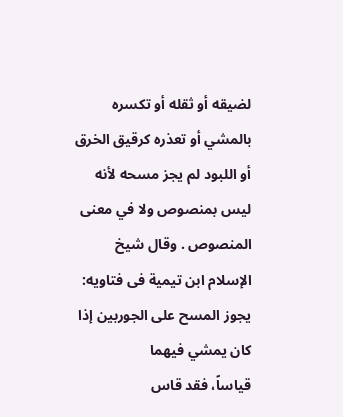لضيقه أو ثقله أو تكسره بالمشي أو تعذره كرقيق الخرق أو اللبود لم يجز مسحه لأنه ليس بمنصوص ولا في معنى المنصوص . وقال شيخ الإسلام ابن تيمية فى فتاويه: يجوز المسح على الجوربين إذا كان يمشي فيهما
قياساً، فقد قاس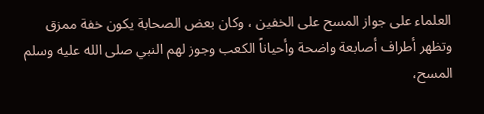العلماء على جواز المسح على الخفين ، وكان بعض الصحابة يكون خفة ممزق وتظهر أطراف أصابعة واضحة وأحياناً الكعب وجوز لهم النبي صلى الله عليه وسلم المسح،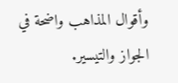وأقوال المذاهب واضحة في الجواز والتيسير.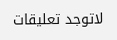لاتوجد تعليقات